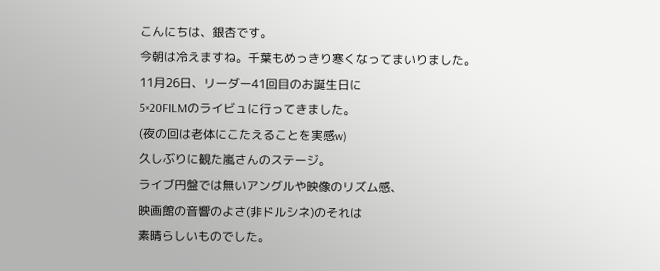こんにちは、銀杏です。
今朝は冷えますね。千葉もめっきり寒くなってまいりました。
11月26日、リーダー41回目のお誕生日に
5×20FILMのライビュに行ってきました。
(夜の回は老体にこたえることを実感w)
久しぶりに観た嵐さんのステージ。
ライブ円盤では無いアングルや映像のリズム感、
映画館の音響のよさ(非ドルシネ)のそれは
素晴らしいものでした。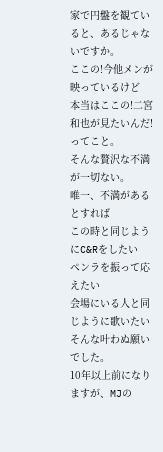家で円盤を観ていると、あるじゃないですか。
ここの!今他メンが映っているけど
本当はここの!二宮和也が見たいんだ!ってこと。
そんな贅沢な不満が一切ない。
唯一、不満があるとすれば
この時と同じようにC&Rをしたい
ペンラを振って応えたい
会場にいる人と同じように歌いたい
そんな叶わぬ願いでした。
10年以上前になりますが、MJの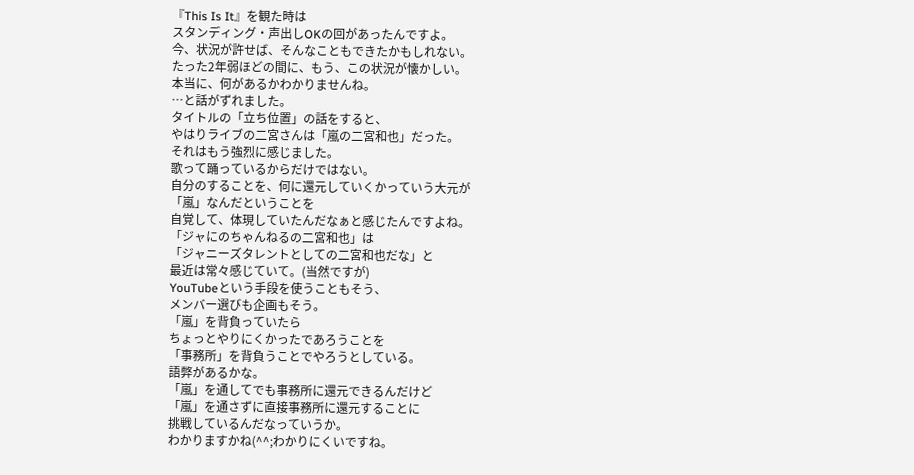『This Is It』を観た時は
スタンディング・声出しOKの回があったんですよ。
今、状況が許せば、そんなこともできたかもしれない。
たった2年弱ほどの間に、もう、この状況が懐かしい。
本当に、何があるかわかりませんね。
…と話がずれました。
タイトルの「立ち位置」の話をすると、
やはりライブの二宮さんは「嵐の二宮和也」だった。
それはもう強烈に感じました。
歌って踊っているからだけではない。
自分のすることを、何に還元していくかっていう大元が
「嵐」なんだということを
自覚して、体現していたんだなぁと感じたんですよね。
「ジャにのちゃんねるの二宮和也」は
「ジャニーズタレントとしての二宮和也だな」と
最近は常々感じていて。(当然ですが)
YouTubeという手段を使うこともそう、
メンバー選びも企画もそう。
「嵐」を背負っていたら
ちょっとやりにくかったであろうことを
「事務所」を背負うことでやろうとしている。
語弊があるかな。
「嵐」を通してでも事務所に還元できるんだけど
「嵐」を通さずに直接事務所に還元することに
挑戦しているんだなっていうか。
わかりますかね(^^;わかりにくいですね。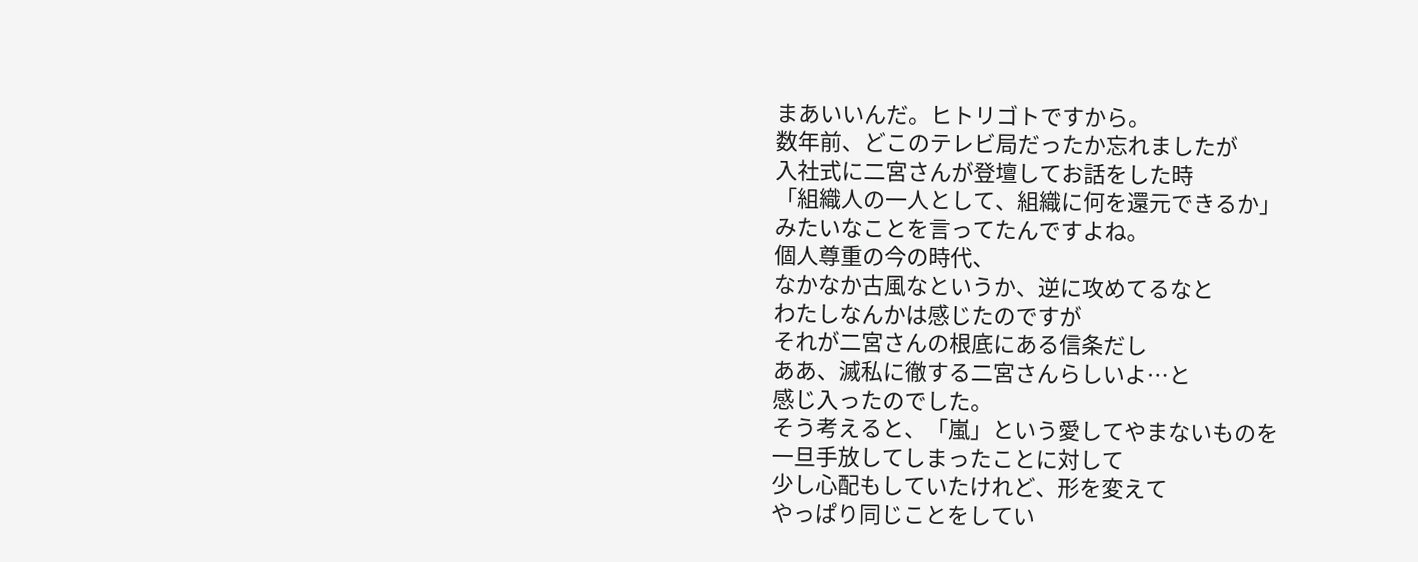まあいいんだ。ヒトリゴトですから。
数年前、どこのテレビ局だったか忘れましたが
入社式に二宮さんが登壇してお話をした時
「組織人の一人として、組織に何を還元できるか」
みたいなことを言ってたんですよね。
個人尊重の今の時代、
なかなか古風なというか、逆に攻めてるなと
わたしなんかは感じたのですが
それが二宮さんの根底にある信条だし
ああ、滅私に徹する二宮さんらしいよ…と
感じ入ったのでした。
そう考えると、「嵐」という愛してやまないものを
一旦手放してしまったことに対して
少し心配もしていたけれど、形を変えて
やっぱり同じことをしてい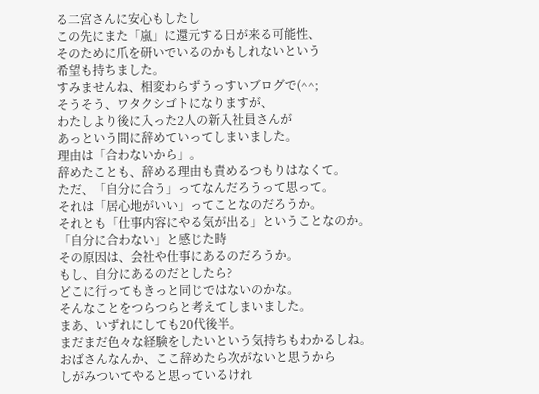る二宮さんに安心もしたし
この先にまた「嵐」に還元する日が来る可能性、
そのために爪を研いでいるのかもしれないという
希望も持ちました。
すみませんね、相変わらずうっすいブログで(^^;
そうそう、ワタクシゴトになりますが、
わたしより後に入った2人の新入社員さんが
あっという間に辞めていってしまいました。
理由は「合わないから」。
辞めたことも、辞める理由も責めるつもりはなくて。
ただ、「自分に合う」ってなんだろうって思って。
それは「居心地がいい」ってことなのだろうか。
それとも「仕事内容にやる気が出る」ということなのか。
「自分に合わない」と感じた時
その原因は、会社や仕事にあるのだろうか。
もし、自分にあるのだとしたら?
どこに行ってもきっと同じではないのかな。
そんなことをつらつらと考えてしまいました。
まあ、いずれにしても20代後半。
まだまだ色々な経験をしたいという気持ちもわかるしね。
おばさんなんか、ここ辞めたら次がないと思うから
しがみついてやると思っているけれ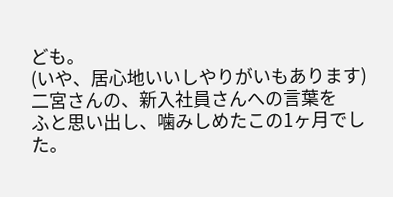ども。
(いや、居心地いいしやりがいもあります)
二宮さんの、新入社員さんへの言葉を
ふと思い出し、噛みしめたこの1ヶ月でした。